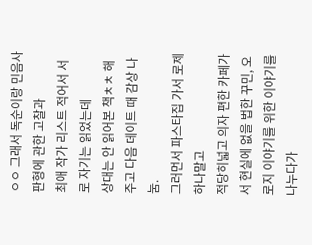ㅇㅇ 그래서 독순이랑 민음사 판형에 관한 고찰과
최애 작가 리스트 적어서 서로 자기는 읽었는데
상대는 안 읽어본 책ㅊㅊ 해주고 다음 데이트 때 감상 나눔.
그러먼서 파스타집 가서 로제 하나말고
적당히넓고 의자 편한 카페가서 현실에 없을 법한 꾸민, 오로지 이야기를 위한 이야기를 나누다가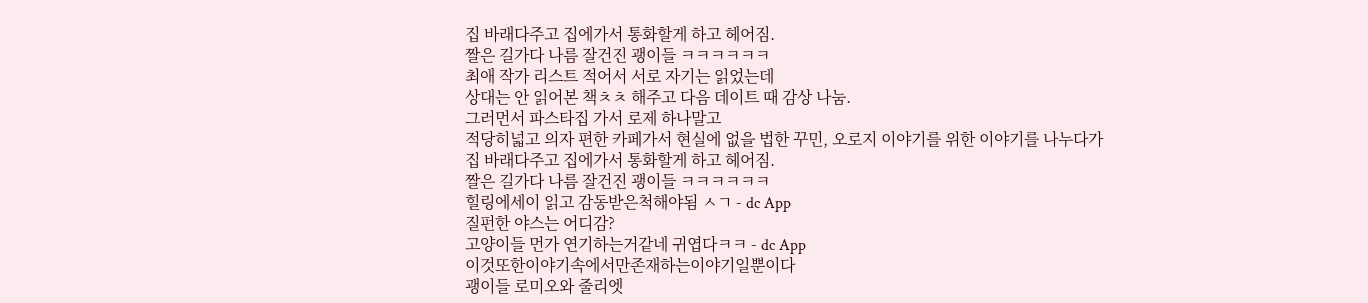집 바래다주고 집에가서 통화할게 하고 헤어짐.
짤은 길가다 나름 잘건진 괭이들 ㅋㅋㅋㅋㅋㅋ
최애 작가 리스트 적어서 서로 자기는 읽었는데
상대는 안 읽어본 책ㅊㅊ 해주고 다음 데이트 때 감상 나눔.
그러먼서 파스타집 가서 로제 하나말고
적당히넓고 의자 편한 카페가서 현실에 없을 법한 꾸민, 오로지 이야기를 위한 이야기를 나누다가
집 바래다주고 집에가서 통화할게 하고 헤어짐.
짤은 길가다 나름 잘건진 괭이들 ㅋㅋㅋㅋㅋㅋ
힐링에세이 읽고 감동받은척해야됨 ㅅㄱ - dc App
질펀한 야스는 어디감?
고양이들 먼가 연기하는거같네 귀엽다ㅋㅋ - dc App
이것또한이야기속에서만존재하는이야기일뿐이다
괭이들 로미오와 줄리엣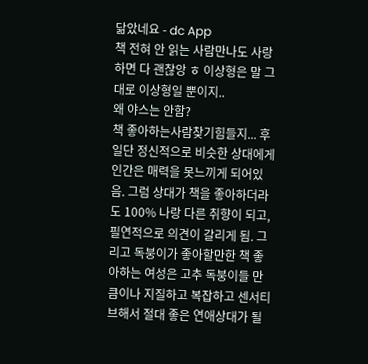닮았네요 - dc App
책 전혀 안 읽는 사람만나도 사랑하면 다 괜찮앙 ㅎ 이상형은 말 그대로 이상형일 뿐이지..
왜 야스는 안함?
책 좋아하는사람찾기힘들지... 후
일단 정신적으로 비슷한 상대에게 인간은 매력을 못느끼게 되어있음. 그럼 상대가 책을 좋아하더라도 100% 나랑 다른 취향이 되고, 필연적으로 의견이 갈리게 됨. 그리고 독붕이가 좋아할만한 책 좋아하는 여성은 고추 독붕이들 만큼이나 지질하고 복잡하고 센서티브해서 절대 좋은 연애상대가 될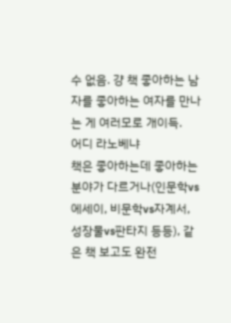수 없음. 걍 책 좋아하는 남자를 좋아하는 여자를 만나는 게 여러모로 개이득.
어디 라노베냐
책은 좋아하는데 좋아하는 분야가 다르거나(인문학vs에세이, 비문학vs자계서, 성장물vs판타지 등등), 같은 책 보고도 완전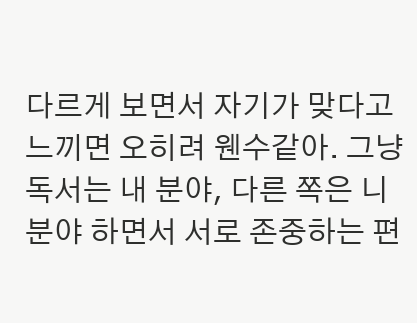다르게 보면서 자기가 맞다고 느끼면 오히려 웬수같아. 그냥 독서는 내 분야, 다른 쪽은 니 분야 하면서 서로 존중하는 편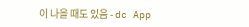이 나을 때도 있음 - dc App